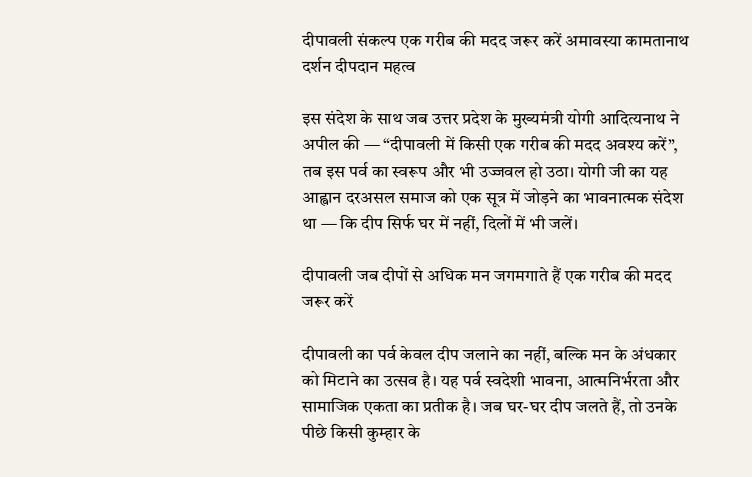दीपावली संकल्प एक गरीब की मदद जरूर करें अमावस्या कामतानाथ दर्शन दीपदान महत्व

इस संदेश के साथ जब उत्तर प्रदेश के मुख्यमंत्री योगी आदित्यनाथ ने अपील की — “दीपावली में किसी एक गरीब की मदद अवश्य करें”, तब इस पर्व का स्वरूप और भी उज्जवल हो उठा। योगी जी का यह आह्वान दरअसल समाज को एक सूत्र में जोड़ने का भावनात्मक संदेश था — कि दीप सिर्फ घर में नहीं, दिलों में भी जलें।

दीपावली जब दीपों से अधिक मन जगमगाते हैं एक गरीब की मदद जरूर करें

दीपावली का पर्व केवल दीप जलाने का नहीं, बल्कि मन के अंधकार को मिटाने का उत्सव है। यह पर्व स्वदेशी भावना, आत्मनिर्भरता और सामाजिक एकता का प्रतीक है। जब घर-घर दीप जलते हैं, तो उनके पीछे किसी कुम्हार के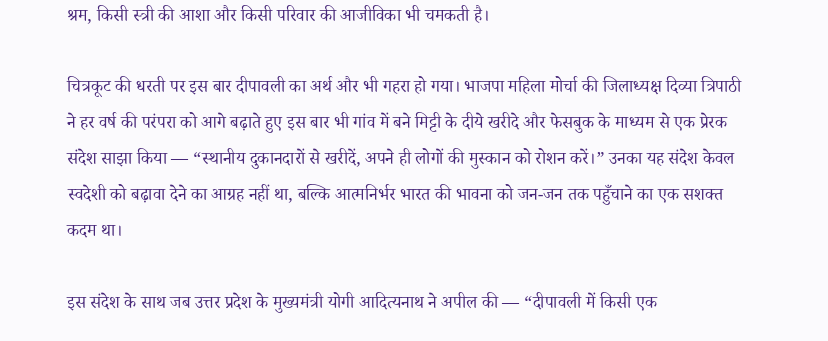श्रम, किसी स्त्री की आशा और किसी परिवार की आजीविका भी चमकती है।

चित्रकूट की धरती पर इस बार दीपावली का अर्थ और भी गहरा हो गया। भाजपा महिला मोर्चा की जिलाध्यक्ष दिव्या त्रिपाठी ने हर वर्ष की परंपरा को आगे बढ़ाते हुए इस बार भी गांव में बने मिट्टी के दीये खरीदे और फेसबुक के माध्यम से एक प्रेरक संदेश साझा किया — “स्थानीय दुकानदारों से खरीदें, अपने ही लोगों की मुस्कान को रोशन करें।” उनका यह संदेश केवल स्वदेशी को बढ़ावा देने का आग्रह नहीं था, बल्कि आत्मनिर्भर भारत की भावना को जन-जन तक पहुँचाने का एक सशक्त कदम था।

इस संदेश के साथ जब उत्तर प्रदेश के मुख्यमंत्री योगी आदित्यनाथ ने अपील की — “दीपावली में किसी एक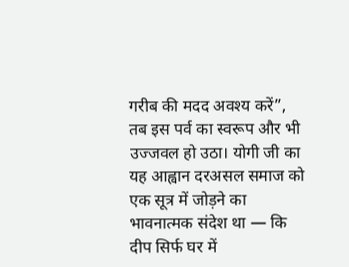गरीब की मदद अवश्य करें”, तब इस पर्व का स्वरूप और भी उज्जवल हो उठा। योगी जी का यह आह्वान दरअसल समाज को एक सूत्र में जोड़ने का भावनात्मक संदेश था — कि दीप सिर्फ घर में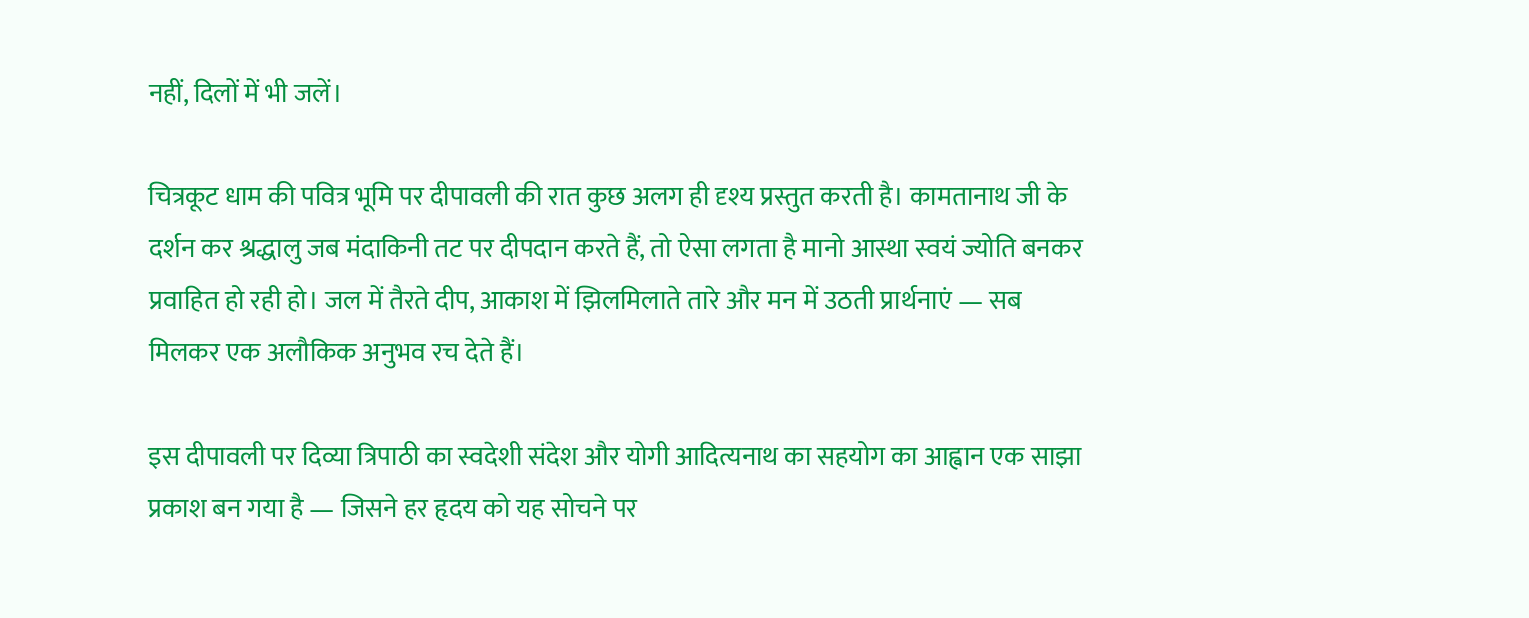नहीं, दिलों में भी जलें।

चित्रकूट धाम की पवित्र भूमि पर दीपावली की रात कुछ अलग ही दृश्य प्रस्तुत करती है। कामतानाथ जी के दर्शन कर श्रद्धालु जब मंदाकिनी तट पर दीपदान करते हैं, तो ऐसा लगता है मानो आस्था स्वयं ज्योति बनकर प्रवाहित हो रही हो। जल में तैरते दीप, आकाश में झिलमिलाते तारे और मन में उठती प्रार्थनाएं — सब मिलकर एक अलौकिक अनुभव रच देते हैं।

इस दीपावली पर दिव्या त्रिपाठी का स्वदेशी संदेश और योगी आदित्यनाथ का सहयोग का आह्वान एक साझा प्रकाश बन गया है — जिसने हर हृदय को यह सोचने पर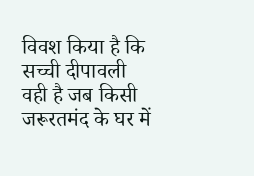विवश किया है कि सच्ची दीपावली वही है जब किसी जरूरतमंद के घर में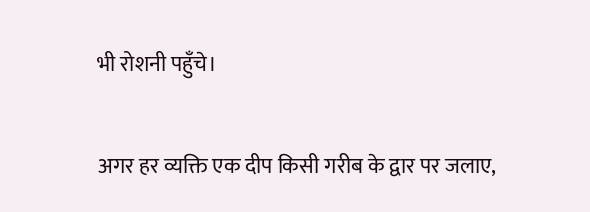भी रोशनी पहुँचे।

अगर हर व्यक्ति एक दीप किसी गरीब के द्वार पर जलाए,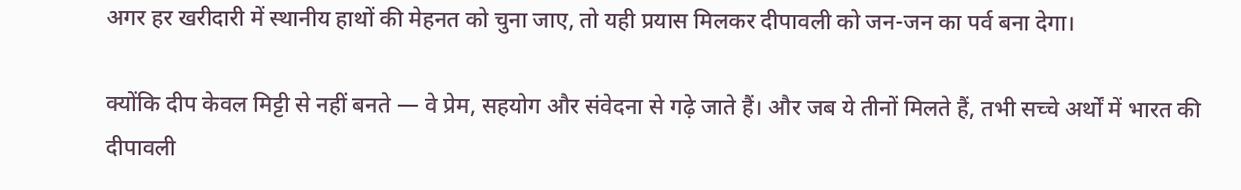अगर हर खरीदारी में स्थानीय हाथों की मेहनत को चुना जाए, तो यही प्रयास मिलकर दीपावली को जन-जन का पर्व बना देगा।

क्योंकि दीप केवल मिट्टी से नहीं बनते — वे प्रेम, सहयोग और संवेदना से गढ़े जाते हैं। और जब ये तीनों मिलते हैं, तभी सच्चे अर्थों में भारत की दीपावली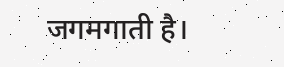जगमगाती है।